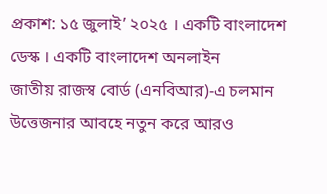প্রকাশ: ১৫ জুলাই’ ২০২৫ । একটি বাংলাদেশ ডেস্ক । একটি বাংলাদেশ অনলাইন
জাতীয় রাজস্ব বোর্ড (এনবিআর)-এ চলমান উত্তেজনার আবহে নতুন করে আরও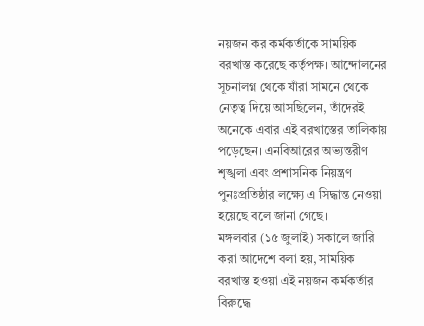নয়জন কর কর্মকর্তাকে সাময়িক বরখাস্ত করেছে কর্তৃপক্ষ। আন্দোলনের সূচনালগ্ন থেকে যাঁরা সামনে থেকে নেতৃত্ব দিয়ে আসছিলেন, তাঁদেরই অনেকে এবার এই বরখাস্তের তালিকায় পড়েছেন। এনবিআরের অভ্যন্তরীণ শৃঙ্খলা এবং প্রশাসনিক নিয়ন্ত্রণ পুনঃপ্রতিষ্ঠার লক্ষ্যে এ সিদ্ধান্ত নেওয়া হয়েছে বলে জানা গেছে।
মঙ্গলবার (১৫ জুলাই) সকালে জারি করা আদেশে বলা হয়, সাময়িক বরখাস্ত হওয়া এই নয়জন কর্মকর্তার বিরুদ্ধে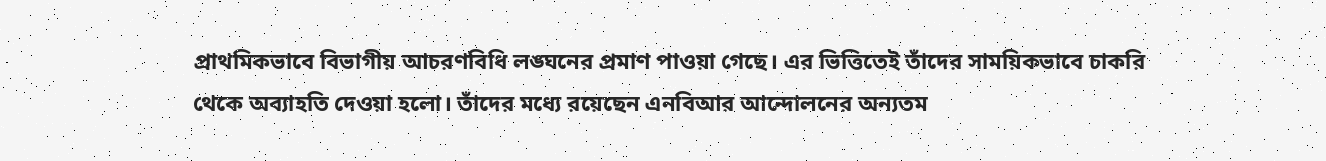প্রাথমিকভাবে বিভাগীয় আচরণবিধি লঙ্ঘনের প্রমাণ পাওয়া গেছে। এর ভিত্তিতেই তাঁদের সাময়িকভাবে চাকরি থেকে অব্যাহতি দেওয়া হলো। তাঁদের মধ্যে রয়েছেন এনবিআর আন্দোলনের অন্যতম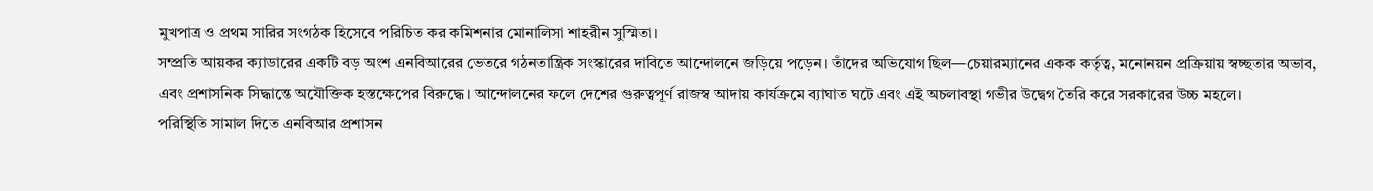মুখপাত্র ও প্রথম সারির সংগঠক হিসেবে পরিচিত কর কমিশনার মোনালিসা শাহরীন সুস্মিতা।
সম্প্রতি আয়কর ক্যাডারের একটি বড় অংশ এনবিআরের ভেতরে গঠনতান্ত্রিক সংস্কারের দাবিতে আন্দোলনে জড়িয়ে পড়েন। তাঁদের অভিযোগ ছিল—চেয়ারম্যানের একক কর্তৃত্ব, মনোনয়ন প্রক্রিয়ায় স্বচ্ছতার অভাব, এবং প্রশাসনিক সিদ্ধান্তে অযৌক্তিক হস্তক্ষেপের বিরুদ্ধে। আন্দোলনের ফলে দেশের গুরুত্বপূর্ণ রাজস্ব আদায় কার্যক্রমে ব্যাঘাত ঘটে এবং এই অচলাবস্থা গভীর উদ্বেগ তৈরি করে সরকারের উচ্চ মহলে।
পরিস্থিতি সামাল দিতে এনবিআর প্রশাসন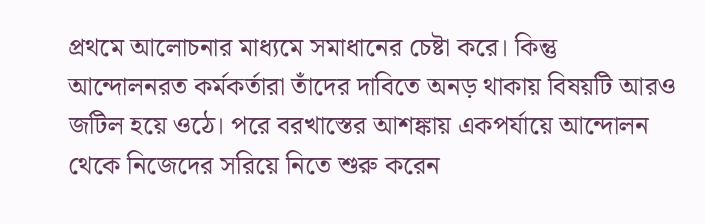প্রথমে আলোচনার মাধ্যমে সমাধানের চেষ্টা করে। কিন্তু আন্দোলনরত কর্মকর্তারা তাঁদের দাবিতে অনড় থাকায় বিষয়টি আরও জটিল হয়ে ওঠে। পরে বরখাস্তের আশঙ্কায় একপর্যায়ে আন্দোলন থেকে নিজেদের সরিয়ে নিতে শুরু করেন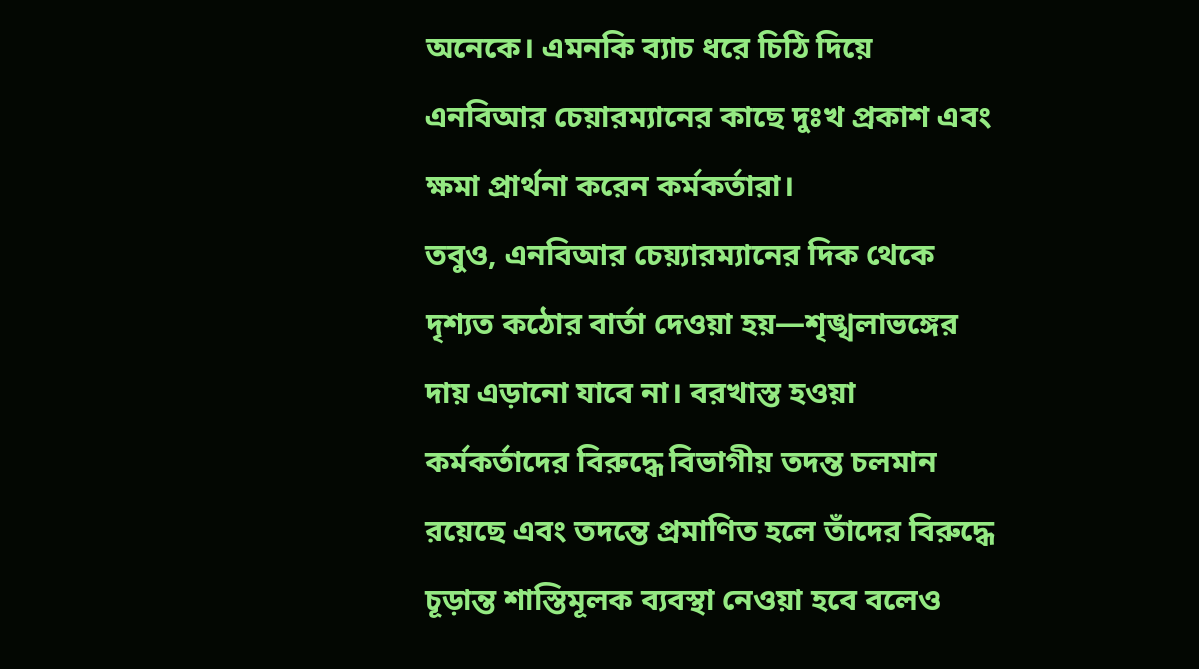অনেকে। এমনকি ব্যাচ ধরে চিঠি দিয়ে এনবিআর চেয়ারম্যানের কাছে দুঃখ প্রকাশ এবং ক্ষমা প্রার্থনা করেন কর্মকর্তারা।
তবুও, এনবিআর চেয়্যারম্যানের দিক থেকে দৃশ্যত কঠোর বার্তা দেওয়া হয়—শৃঙ্খলাভঙ্গের দায় এড়ানো যাবে না। বরখাস্ত হওয়া কর্মকর্তাদের বিরুদ্ধে বিভাগীয় তদন্ত চলমান রয়েছে এবং তদন্তে প্রমাণিত হলে তাঁদের বিরুদ্ধে চূড়ান্ত শাস্তিমূলক ব্যবস্থা নেওয়া হবে বলেও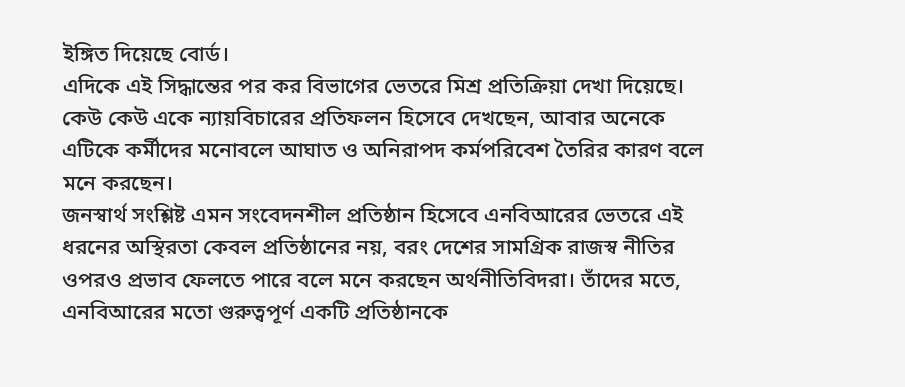ইঙ্গিত দিয়েছে বোর্ড।
এদিকে এই সিদ্ধান্তের পর কর বিভাগের ভেতরে মিশ্র প্রতিক্রিয়া দেখা দিয়েছে। কেউ কেউ একে ন্যায়বিচারের প্রতিফলন হিসেবে দেখছেন, আবার অনেকে এটিকে কর্মীদের মনোবলে আঘাত ও অনিরাপদ কর্মপরিবেশ তৈরির কারণ বলে মনে করছেন।
জনস্বার্থ সংশ্লিষ্ট এমন সংবেদনশীল প্রতিষ্ঠান হিসেবে এনবিআরের ভেতরে এই ধরনের অস্থিরতা কেবল প্রতিষ্ঠানের নয়, বরং দেশের সামগ্রিক রাজস্ব নীতির ওপরও প্রভাব ফেলতে পারে বলে মনে করছেন অর্থনীতিবিদরা। তাঁদের মতে, এনবিআরের মতো গুরুত্বপূর্ণ একটি প্রতিষ্ঠানকে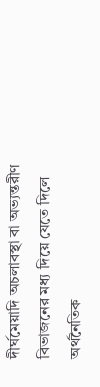দীর্ঘমেয়াদি অচলাবস্থা বা অভ্যন্তরীণ বিভাজনের মধ্য দিয়ে যেতে দিলে অর্থনৈতিক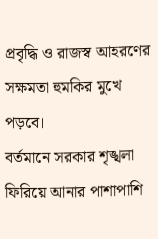প্রবৃদ্ধি ও রাজস্ব আহরণের সক্ষমতা হুমকির মুখে পড়বে।
বর্তমানে সরকার শৃঙ্খলা ফিরিয়ে আনার পাশাপাশি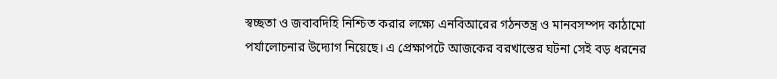স্বচ্ছতা ও জবাবদিহি নিশ্চিত করার লক্ষ্যে এনবিআরের গঠনতন্ত্র ও মানবসম্পদ কাঠামো পর্যালোচনার উদ্যোগ নিয়েছে। এ প্রেক্ষাপটে আজকের বরখাস্তের ঘটনা সেই বড় ধরনের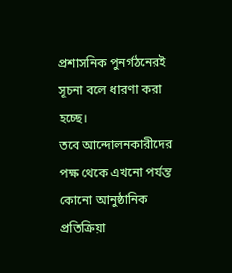প্রশাসনিক পুনর্গঠনেরই সূচনা বলে ধারণা করা হচ্ছে।
তবে আন্দোলনকারীদের পক্ষ থেকে এখনো পর্যন্ত কোনো আনুষ্ঠানিক প্রতিক্রিয়া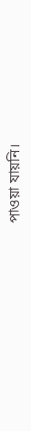পাওয়া যায়নি।